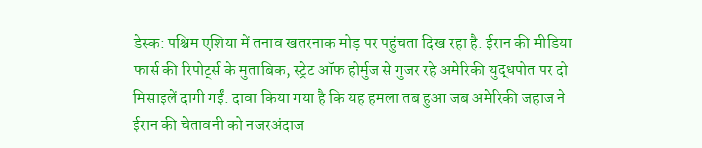डेस्क: पश्चिम एशिया में तनाव खतरनाक मोड़ पर पहुंचता दिख रहा है. ईरान की मीडिया फार्स की रिपोर्ट्स के मुताबिक, स्ट्रेट ऑफ होर्मुज से गुजर रहे अमेरिकी युद्धपोत पर दो मिसाइलें दागी गईं. दावा किया गया है कि यह हमला तब हुआ जब अमेरिकी जहाज ने ईरान की चेतावनी को नजरअंदाज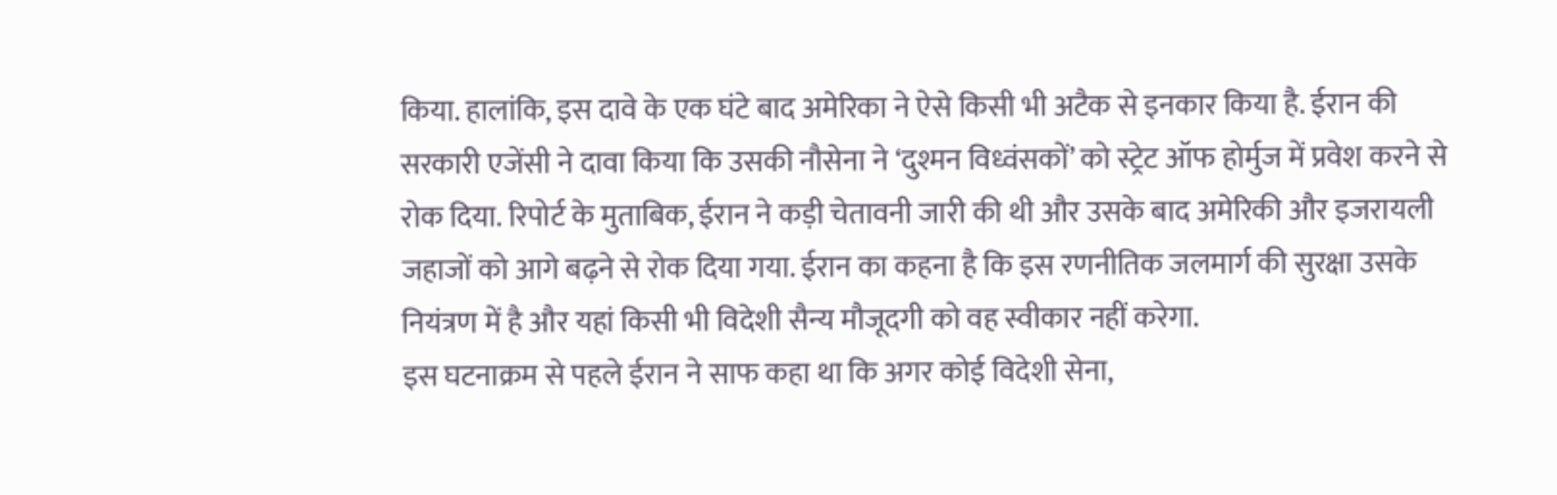किया. हालांकि, इस दावे के एक घंटे बाद अमेरिका ने ऐसे किसी भी अटैक से इनकार किया है. ईरान की सरकारी एजेंसी ने दावा किया कि उसकी नौसेना ने ‘दुश्मन विध्वंसकों’ को स्ट्रेट ऑफ होर्मुज में प्रवेश करने से रोक दिया. रिपोर्ट के मुताबिक, ईरान ने कड़ी चेतावनी जारी की थी और उसके बाद अमेरिकी और इजरायली जहाजों को आगे बढ़ने से रोक दिया गया. ईरान का कहना है कि इस रणनीतिक जलमार्ग की सुरक्षा उसके नियंत्रण में है और यहां किसी भी विदेशी सैन्य मौजूदगी को वह स्वीकार नहीं करेगा.
इस घटनाक्रम से पहले ईरान ने साफ कहा था कि अगर कोई विदेशी सेना,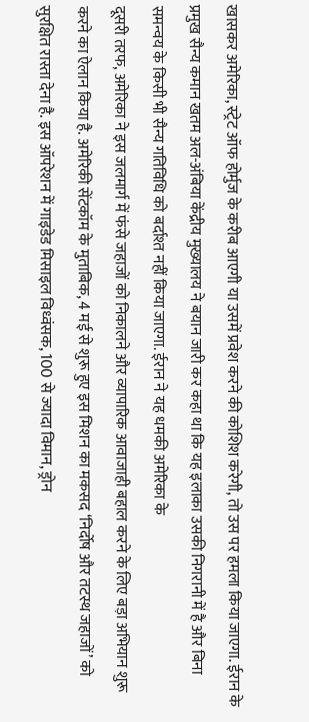खासकर अमेरिका, स्ट्रेट ऑफ होर्मुज के करीब आएगी या उसमें प्रवेश करने की कोशिश करेगी, तो उस पर हमला किया जाएगा. ईरान के प्रमुख सैन्य कमान खतम अल-अंबिया केंद्रीय मुख्यालय ने बयान जारी कर कहा था कि यह इलाका उसकी निगरानी में है और बिना समन्वय के किसी भी सैन्य गतिविधि को बर्दाश्त नहीं किया जाएगा. ईरान ने यह धमकी अमेरिका के
दूसरी तरफ, अमेरिका ने इस जलमार्ग में फंसे जहाजों को निकालने और व्यापारिक आवाजाही बहाल करने के लिए बड़ा अभियान शुरू करने का ऐलान किया है. अमेरिकी सेंटकॉम के मुताबिक, 4 मई से शुरू हुए इस मिशन का मकसद ‘निर्दोष और तटस्थ जहाजों’ को सुरक्षित रास्ता देना है. इस ऑपरेशन में गाइडेड मिसाइल विध्वंसक, 100 से ज्यादा विमान, ड्रोन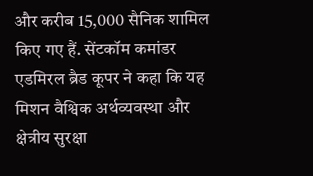और करीब 15,000 सैनिक शामिल किए गए हैं. सेंटकॉम कमांडर एडमिरल ब्रैड कूपर ने कहा कि यह मिशन वैश्विक अर्थव्यवस्था और क्षेत्रीय सुरक्षा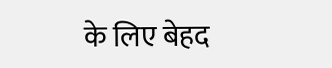के लिए बेहद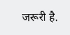जरूरी है.